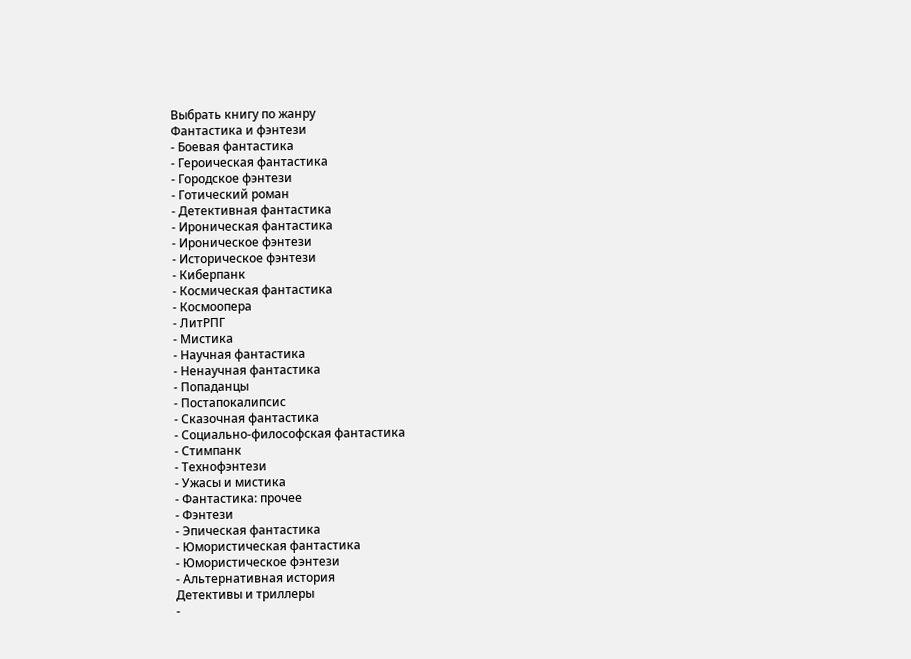Выбрать книгу по жанру
Фантастика и фэнтези
- Боевая фантастика
- Героическая фантастика
- Городское фэнтези
- Готический роман
- Детективная фантастика
- Ироническая фантастика
- Ироническое фэнтези
- Историческое фэнтези
- Киберпанк
- Космическая фантастика
- Космоопера
- ЛитРПГ
- Мистика
- Научная фантастика
- Ненаучная фантастика
- Попаданцы
- Постапокалипсис
- Сказочная фантастика
- Социально-философская фантастика
- Стимпанк
- Технофэнтези
- Ужасы и мистика
- Фантастика: прочее
- Фэнтези
- Эпическая фантастика
- Юмористическая фантастика
- Юмористическое фэнтези
- Альтернативная история
Детективы и триллеры
-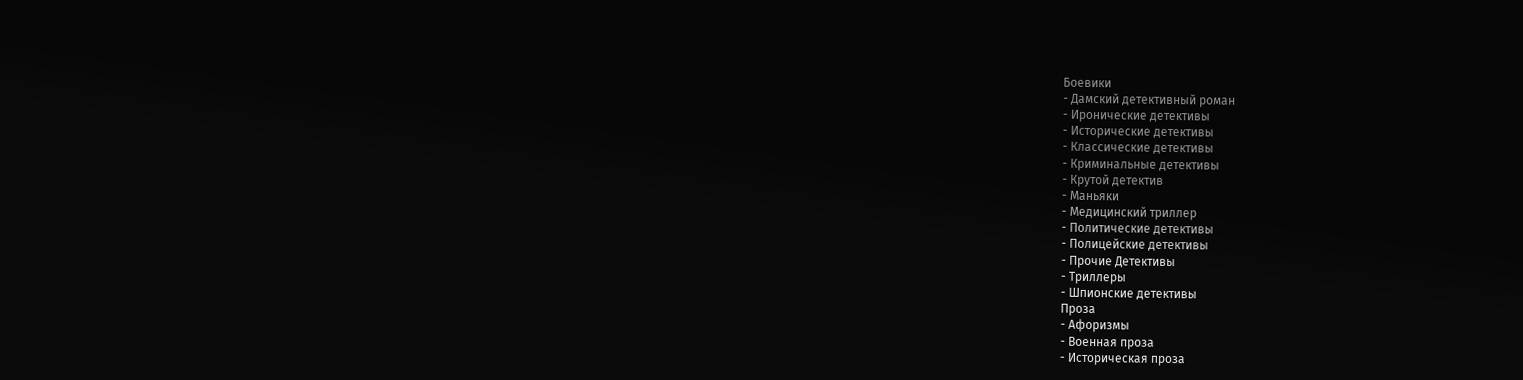Боевики
- Дамский детективный роман
- Иронические детективы
- Исторические детективы
- Классические детективы
- Криминальные детективы
- Крутой детектив
- Маньяки
- Медицинский триллер
- Политические детективы
- Полицейские детективы
- Прочие Детективы
- Триллеры
- Шпионские детективы
Проза
- Афоризмы
- Военная проза
- Историческая проза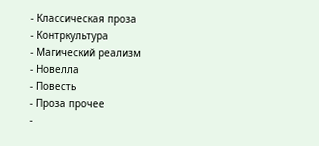- Классическая проза
- Контркультура
- Магический реализм
- Новелла
- Повесть
- Проза прочее
-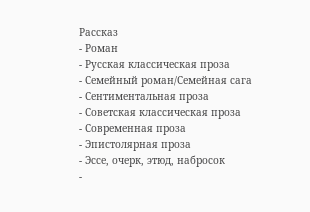Рассказ
- Роман
- Русская классическая проза
- Семейный роман/Семейная сага
- Сентиментальная проза
- Советская классическая проза
- Современная проза
- Эпистолярная проза
- Эссе, очерк, этюд, набросок
-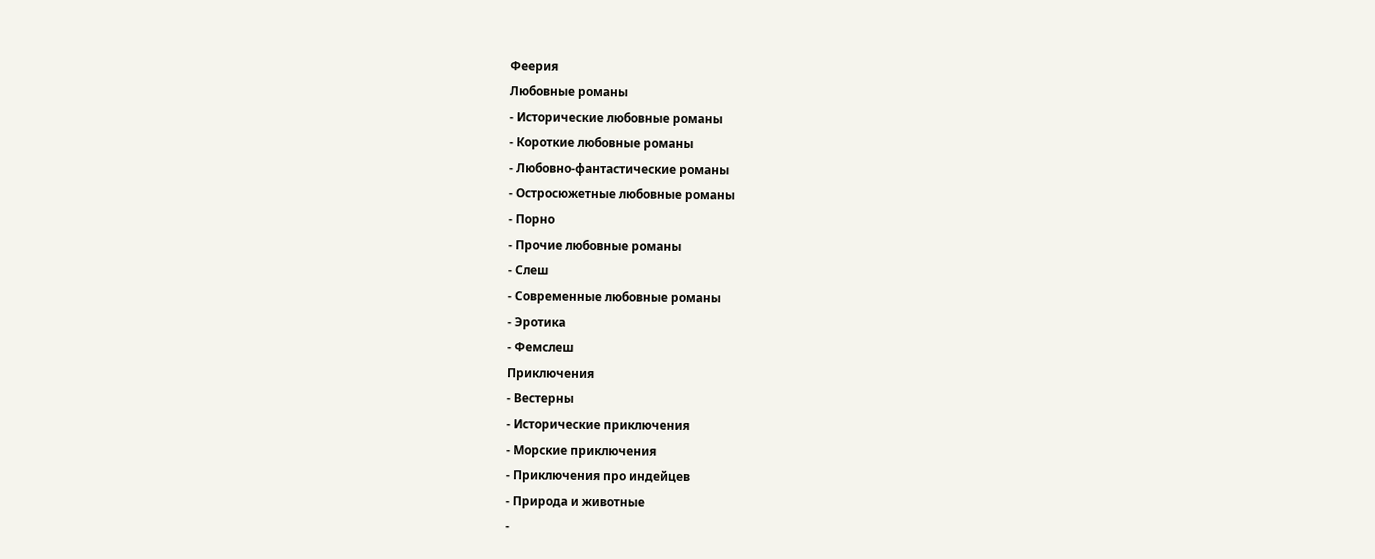Феерия
Любовные романы
- Исторические любовные романы
- Короткие любовные романы
- Любовно-фантастические романы
- Остросюжетные любовные романы
- Порно
- Прочие любовные романы
- Слеш
- Современные любовные романы
- Эротика
- Фемслеш
Приключения
- Вестерны
- Исторические приключения
- Морские приключения
- Приключения про индейцев
- Природа и животные
-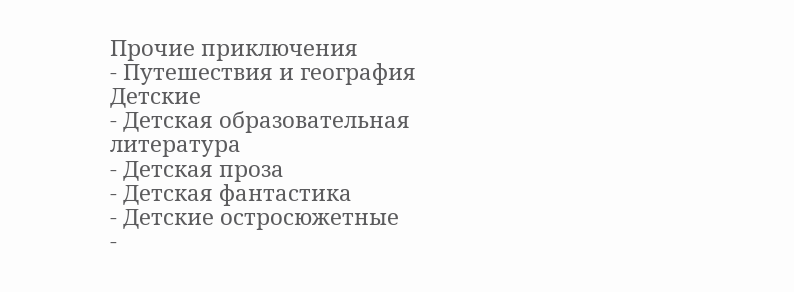Прочие приключения
- Путешествия и география
Детские
- Детская образовательная литература
- Детская проза
- Детская фантастика
- Детские остросюжетные
-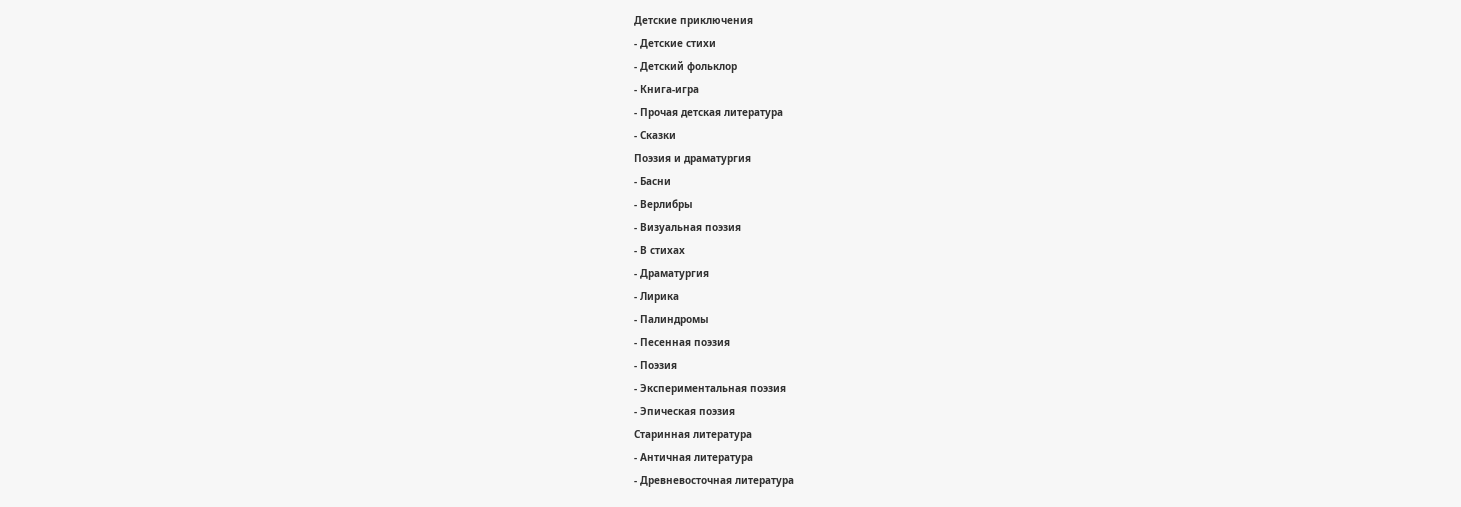Детские приключения
- Детские стихи
- Детский фольклор
- Книга-игра
- Прочая детская литература
- Сказки
Поэзия и драматургия
- Басни
- Верлибры
- Визуальная поэзия
- В стихах
- Драматургия
- Лирика
- Палиндромы
- Песенная поэзия
- Поэзия
- Экспериментальная поэзия
- Эпическая поэзия
Старинная литература
- Античная литература
- Древневосточная литература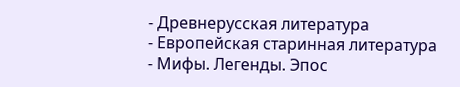- Древнерусская литература
- Европейская старинная литература
- Мифы. Легенды. Эпос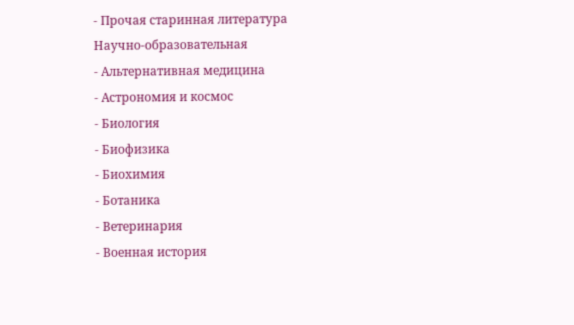- Прочая старинная литература
Научно-образовательная
- Альтернативная медицина
- Астрономия и космос
- Биология
- Биофизика
- Биохимия
- Ботаника
- Ветеринария
- Военная история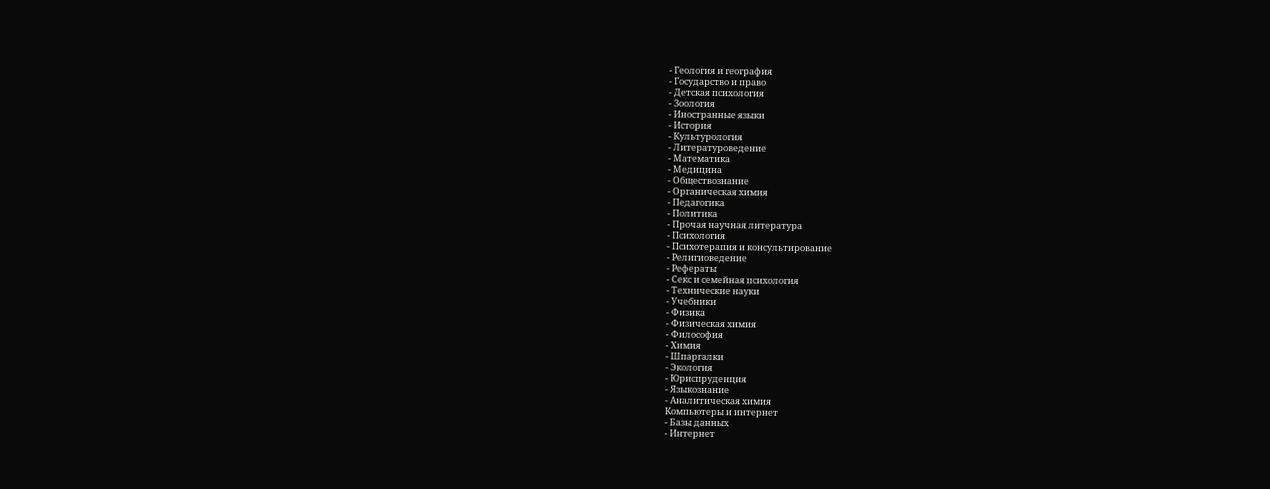- Геология и география
- Государство и право
- Детская психология
- Зоология
- Иностранные языки
- История
- Культурология
- Литературоведение
- Математика
- Медицина
- Обществознание
- Органическая химия
- Педагогика
- Политика
- Прочая научная литература
- Психология
- Психотерапия и консультирование
- Религиоведение
- Рефераты
- Секс и семейная психология
- Технические науки
- Учебники
- Физика
- Физическая химия
- Философия
- Химия
- Шпаргалки
- Экология
- Юриспруденция
- Языкознание
- Аналитическая химия
Компьютеры и интернет
- Базы данных
- Интернет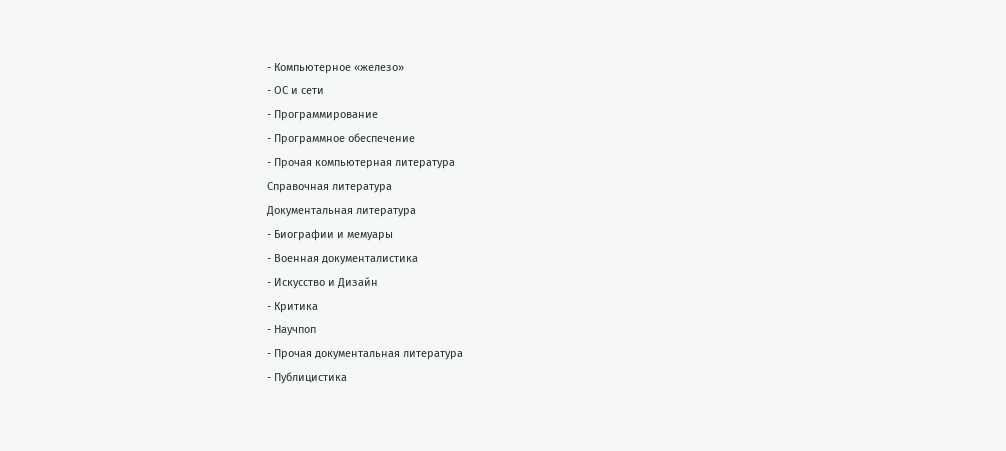- Компьютерное «железо»
- ОС и сети
- Программирование
- Программное обеспечение
- Прочая компьютерная литература
Справочная литература
Документальная литература
- Биографии и мемуары
- Военная документалистика
- Искусство и Дизайн
- Критика
- Научпоп
- Прочая документальная литература
- Публицистика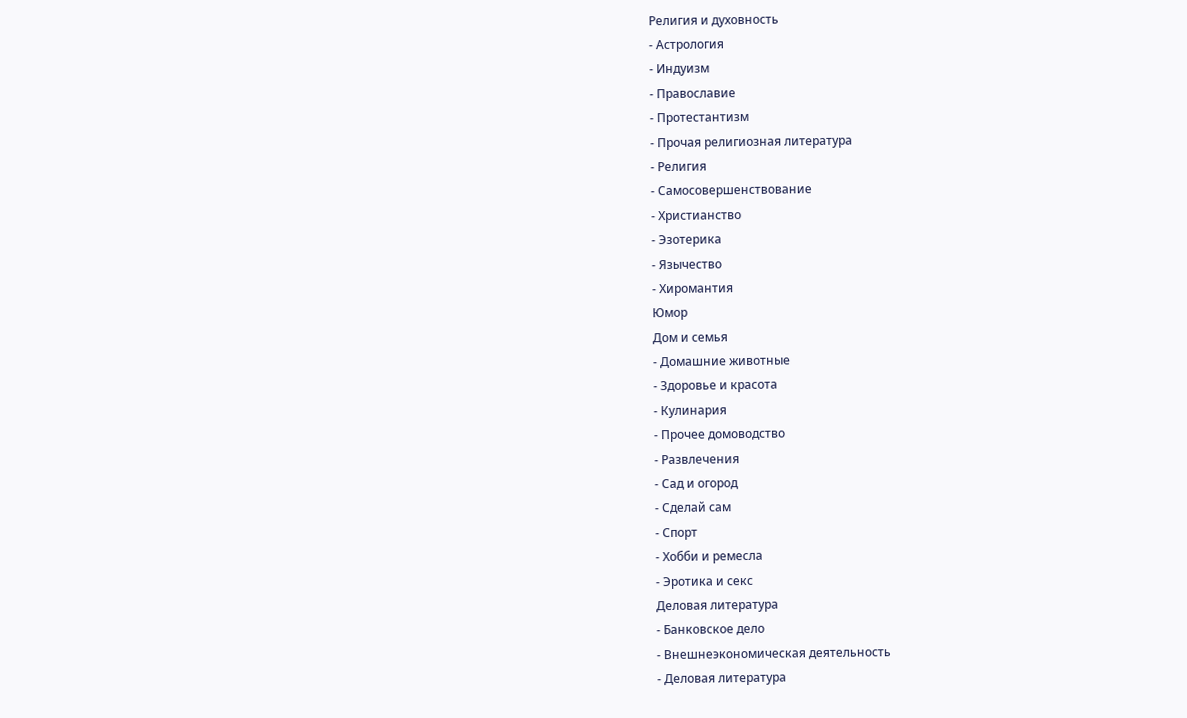Религия и духовность
- Астрология
- Индуизм
- Православие
- Протестантизм
- Прочая религиозная литература
- Религия
- Самосовершенствование
- Христианство
- Эзотерика
- Язычество
- Хиромантия
Юмор
Дом и семья
- Домашние животные
- Здоровье и красота
- Кулинария
- Прочее домоводство
- Развлечения
- Сад и огород
- Сделай сам
- Спорт
- Хобби и ремесла
- Эротика и секс
Деловая литература
- Банковское дело
- Внешнеэкономическая деятельность
- Деловая литература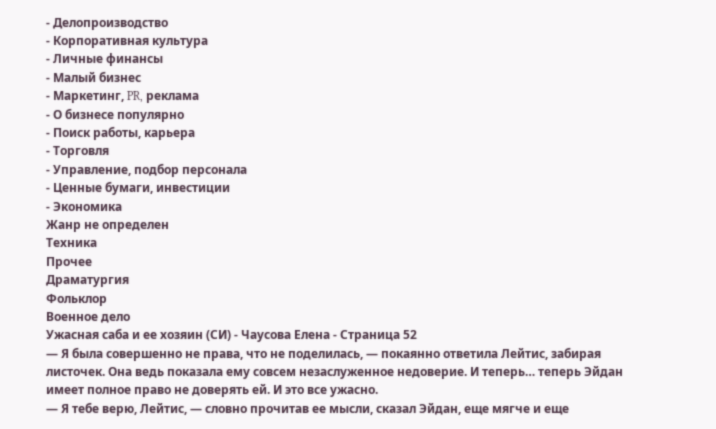- Делопроизводство
- Корпоративная культура
- Личные финансы
- Малый бизнес
- Маркетинг, PR, реклама
- О бизнесе популярно
- Поиск работы, карьера
- Торговля
- Управление, подбор персонала
- Ценные бумаги, инвестиции
- Экономика
Жанр не определен
Техника
Прочее
Драматургия
Фольклор
Военное дело
Ужасная саба и ее хозяин (СИ) - Чаусова Елена - Страница 52
— Я была совершенно не права, что не поделилась, — покаянно ответила Лейтис, забирая листочек. Она ведь показала ему совсем незаслуженное недоверие. И теперь… теперь Эйдан имеет полное право не доверять ей. И это все ужасно.
— Я тебе верю, Лейтис, — словно прочитав ее мысли, сказал Эйдан, еще мягче и еще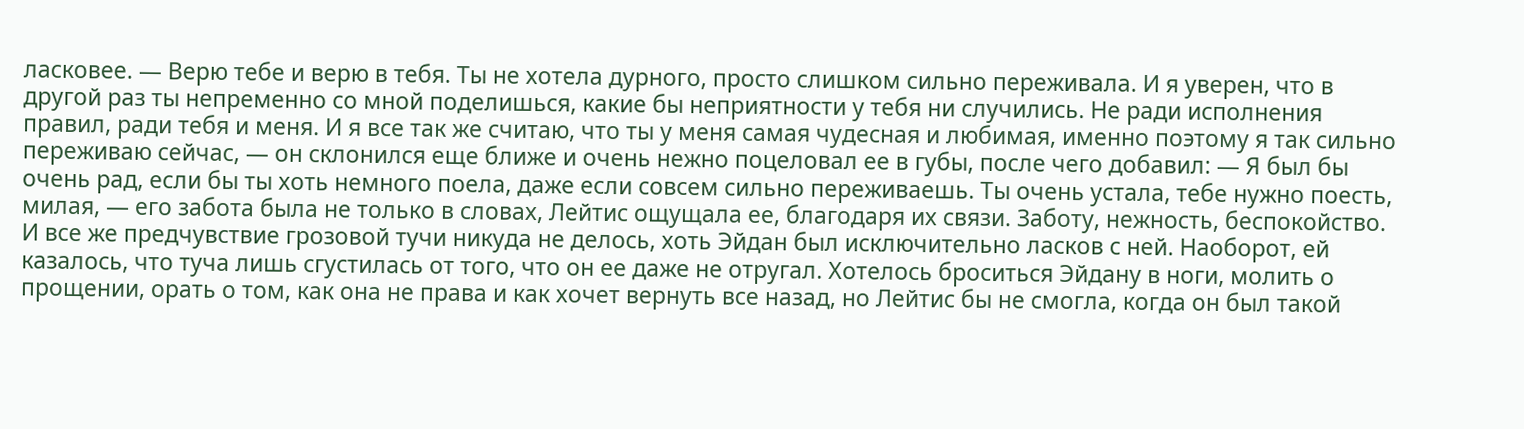ласковее. — Верю тебе и верю в тебя. Ты не хотела дурного, просто слишком сильно переживала. И я уверен, что в другой раз ты непременно со мной поделишься, какие бы неприятности у тебя ни случились. Не ради исполнения правил, ради тебя и меня. И я все так же считаю, что ты у меня самая чудесная и любимая, именно поэтому я так сильно переживаю сейчас, — он склонился еще ближе и очень нежно поцеловал ее в губы, после чего добавил: — Я был бы очень рад, если бы ты хоть немного поела, даже если совсем сильно переживаешь. Ты очень устала, тебе нужно поесть, милая, — его забота была не только в словах, Лейтис ощущала ее, благодаря их связи. Заботу, нежность, беспокойство. И все же предчувствие грозовой тучи никуда не делось, хоть Эйдан был исключительно ласков с ней. Наоборот, ей казалось, что туча лишь сгустилась от того, что он ее даже не отругал. Хотелось броситься Эйдану в ноги, молить о прощении, орать о том, как она не права и как хочет вернуть все назад, но Лейтис бы не смогла, когда он был такой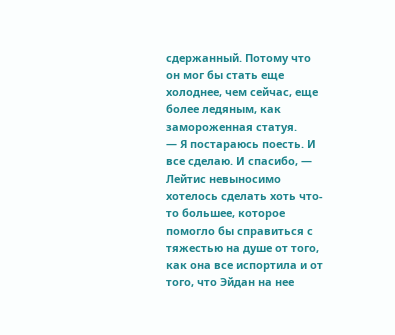сдержанный. Потому что он мог бы стать еще холоднее, чем сейчас, еще более ледяным, как замороженная статуя.
— Я постараюсь поесть. И все сделаю. И спасибо, — Лейтис невыносимо хотелось сделать хоть что-то большее, которое помогло бы справиться с тяжестью на душе от того, как она все испортила и от того, что Эйдан на нее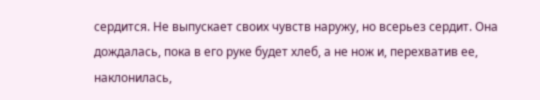сердится. Не выпускает своих чувств наружу, но всерьез сердит. Она дождалась, пока в его руке будет хлеб, а не нож и, перехватив ее, наклонилась,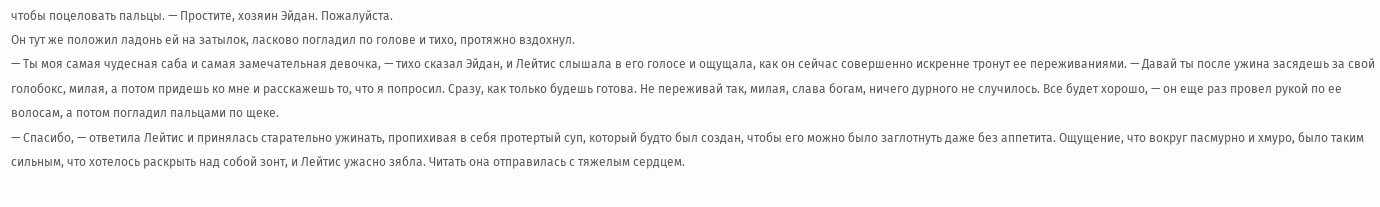чтобы поцеловать пальцы. — Простите, хозяин Эйдан. Пожалуйста.
Он тут же положил ладонь ей на затылок, ласково погладил по голове и тихо, протяжно вздохнул.
— Ты моя самая чудесная саба и самая замечательная девочка, — тихо сказал Эйдан, и Лейтис слышала в его голосе и ощущала, как он сейчас совершенно искренне тронут ее переживаниями. — Давай ты после ужина засядешь за свой голобокс, милая, а потом придешь ко мне и расскажешь то, что я попросил. Сразу, как только будешь готова. Не переживай так, милая, слава богам, ничего дурного не случилось. Все будет хорошо, — он еще раз провел рукой по ее волосам, а потом погладил пальцами по щеке.
— Спасибо, — ответила Лейтис и принялась старательно ужинать, пропихивая в себя протертый суп, который будто был создан, чтобы его можно было заглотнуть даже без аппетита. Ощущение, что вокруг пасмурно и хмуро, было таким сильным, что хотелось раскрыть над собой зонт, и Лейтис ужасно зябла. Читать она отправилась с тяжелым сердцем.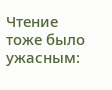Чтение тоже было ужасным: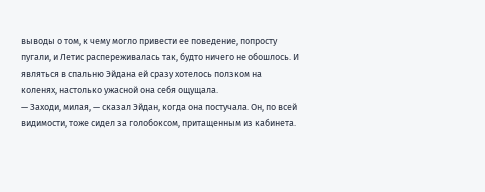выводы о том, к чему могло привести ее поведение, попросту пугали, и Летис распереживалась так, будто ничего не обошлось. И являться в спальню Эйдана ей сразу хотелось ползком на коленях, настолько ужасной она себя ощущала.
— Заходи, милая, — сказал Эйдан, когда она постучала. Он, по всей видимости, тоже сидел за голобоксом, притащенным из кабинета.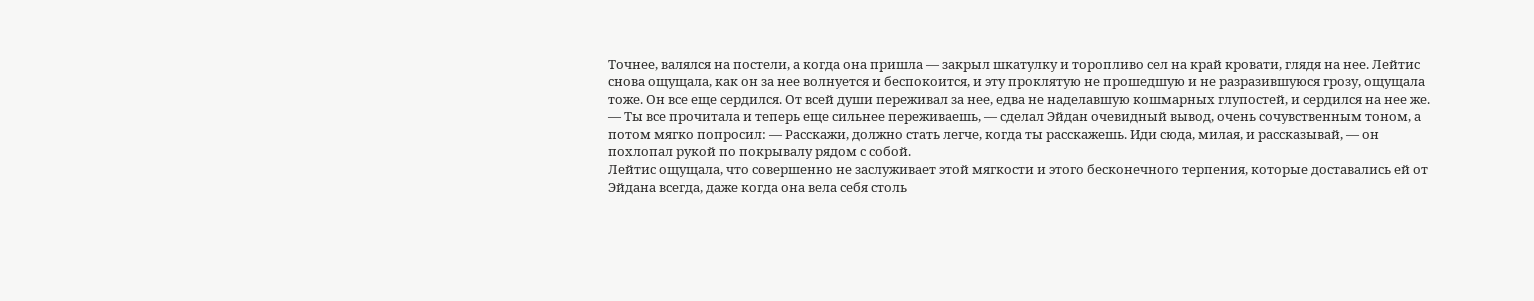Точнее, валялся на постели, а когда она пришла — закрыл шкатулку и торопливо сел на край кровати, глядя на нее. Лейтис снова ощущала, как он за нее волнуется и беспокоится, и эту проклятую не прошедшую и не разразившуюся грозу, ощущала тоже. Он все еще сердился. От всей души переживал за нее, едва не наделавшую кошмарных глупостей, и сердился на нее же.
— Ты все прочитала и теперь еще сильнее переживаешь, — сделал Эйдан очевидный вывод, очень сочувственным тоном, а потом мягко попросил: — Расскажи, должно стать легче, когда ты расскажешь. Иди сюда, милая, и рассказывай, — он похлопал рукой по покрывалу рядом с собой.
Лейтис ощущала, что совершенно не заслуживает этой мягкости и этого бесконечного терпения, которые доставались ей от Эйдана всегда, даже когда она вела себя столь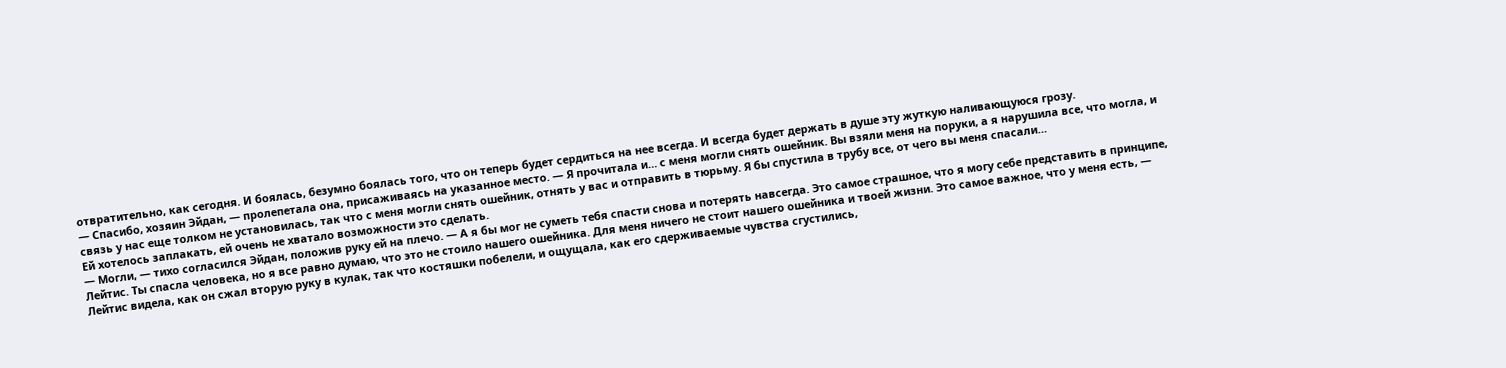отвратительно, как сегодня. И боялась, безумно боялась того, что он теперь будет сердиться на нее всегда. И всегда будет держать в душе эту жуткую наливающуюся грозу.
— Спасибо, хозяин Эйдан, — пролепетала она, присаживаясь на указанное место. — Я прочитала и… с меня могли снять ошейник. Вы взяли меня на поруки, а я нарушила все, что могла, и связь у нас еще толком не установилась, так что с меня могли снять ошейник, отнять у вас и отправить в тюрьму. Я бы спустила в трубу все, от чего вы меня спасали…
Ей хотелось заплакать, ей очень не хватало возможности это сделать.
— Могли, — тихо согласился Эйдан, положив руку ей на плечо. — А я бы мог не суметь тебя спасти снова и потерять навсегда. Это самое страшное, что я могу себе представить в принципе, Лейтис. Ты спасла человека, но я все равно думаю, что это не стоило нашего ошейника. Для меня ничего не стоит нашего ошейника и твоей жизни. Это самое важное, что у меня есть, — Лейтис видела, как он сжал вторую руку в кулак, так что костяшки побелели, и ощущала, как его сдерживаемые чувства сгустились,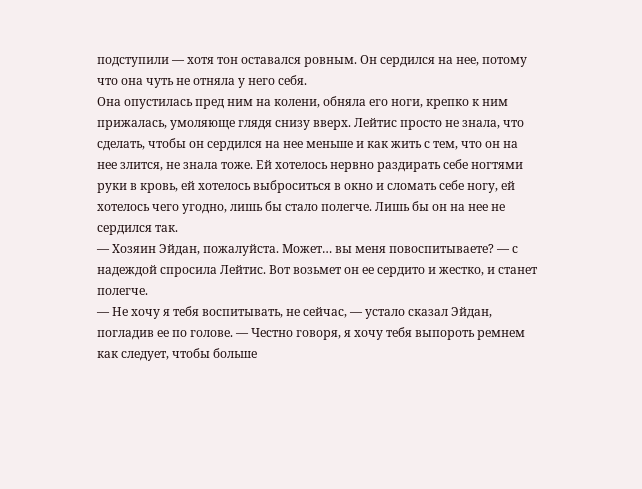подступили — хотя тон оставался ровным. Он сердился на нее, потому что она чуть не отняла у него себя.
Она опустилась пред ним на колени, обняла его ноги, крепко к ним прижалась, умоляюще глядя снизу вверх. Лейтис просто не знала, что сделать, чтобы он сердился на нее меньше и как жить с тем, что он на нее злится, не знала тоже. Ей хотелось нервно раздирать себе ногтями руки в кровь, ей хотелось выброситься в окно и сломать себе ногу, ей хотелось чего угодно, лишь бы стало полегче. Лишь бы он на нее не сердился так.
— Хозяин Эйдан, пожалуйста. Может… вы меня повоспитываете? — с надеждой спросила Лейтис. Вот возьмет он ее сердито и жестко, и станет полегче.
— Не хочу я тебя воспитывать, не сейчас, — устало сказал Эйдан, погладив ее по голове. — Честно говоря, я хочу тебя выпороть ремнем как следует, чтобы больше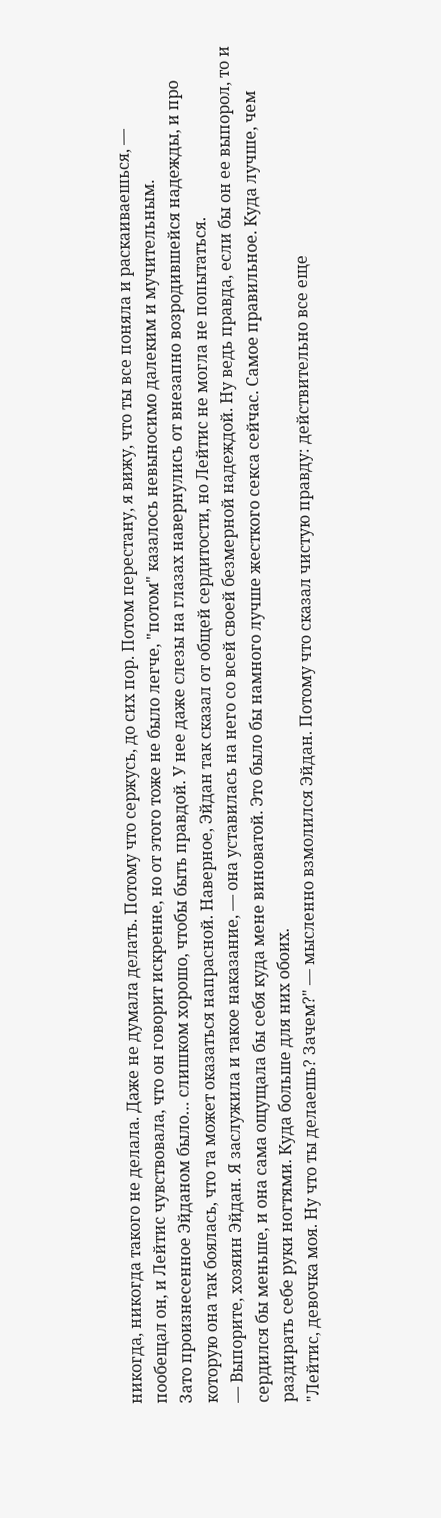никогда, никогда такого не делала. Даже не думала делать. Потому что сержусь, до сих пор. Потом перестану, я вижу, что ты все поняла и раскаиваешься, — пообещал он, и Лейтис чувствовала, что он говорит искренне, но от этого тоже не было легче, "потом" казалось невыносимо далеким и мучительным.
Зато произнесенное Эйданом было… слишком хорошо, чтобы быть правдой. У нее даже слезы на глазах навернулись от внезапно возродившейся надежды, и про которую она так боялась, что та может оказаться напрасной. Наверное, Эйдан так сказал от общей сердитости, но Лейтис не могла не попытаться.
— Выпорите, хозяин Эйдан. Я заслужила и такое наказание, — она уставилась на него со всей своей безмерной надеждой. Ну ведь правда, если бы он ее выпорол, то и сердился бы меньше, и она сама ощущала бы себя куда мене виноватой. Это было бы намного лучше жесткого секса сейчас. Самое правильное. Куда лучше, чем раздирать себе руки ногтями. Куда больше для них обоих.
"Лейтис, девочка моя. Ну что ты делаешь? Зачем?" — мысленно взмолился Эйдан. Потому что сказал чистую правду: действительно все еще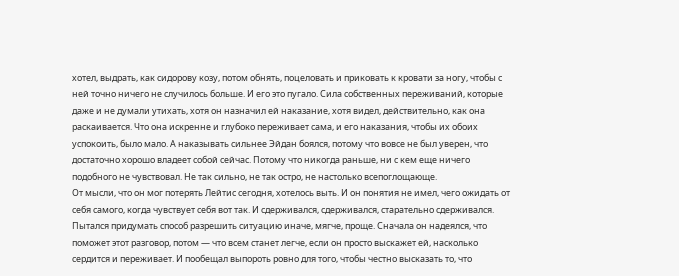хотел, выдрать, как сидорову козу, потом обнять, поцеловать и приковать к кровати за ногу, чтобы с ней точно ничего не случилось больше. И его это пугало. Сила собственных переживаний, которые даже и не думали утихать, хотя он назначил ей наказание, хотя видел, действительно, как она раскаивается. Что она искренне и глубоко переживает сама, и его наказания, чтобы их обоих успокоить, было мало. А наказывать сильнее Эйдан боялся, потому что вовсе не был уверен, что достаточно хорошо владеет собой сейчас. Потому что никогда раньше, ни с кем еще ничего подобного не чувствовал. Не так сильно, не так остро, не настолько всепоглощающе.
От мысли, что он мог потерять Лейтис сегодня, хотелось выть. И он понятия не имел, чего ожидать от себя самого, когда чувствует себя вот так. И сдерживался, сдерживался, старательно сдерживался. Пытался придумать способ разрешить ситуацию иначе, мягче, проще. Сначала он надеялся, что поможет этот разговор, потом — что всем станет легче, если он просто выскажет ей, насколько сердится и переживает. И пообещал выпороть ровно для того, чтобы честно высказать то, что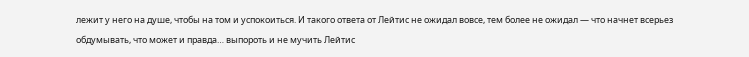лежит у него на душе, чтобы на том и успокоиться. И такого ответа от Лейтис не ожидал вовсе, тем более не ожидал — что начнет всерьез обдумывать, что может и правда… выпороть и не мучить Лейтис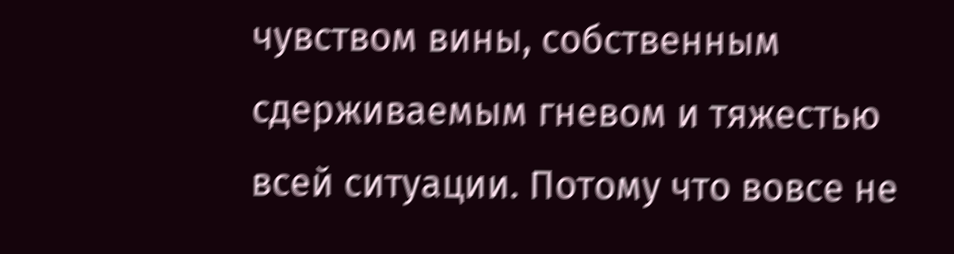чувством вины, собственным сдерживаемым гневом и тяжестью всей ситуации. Потому что вовсе не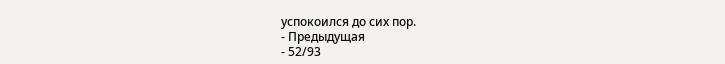успокоился до сих пор.
- Предыдущая
- 52/93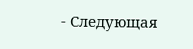- Следующая